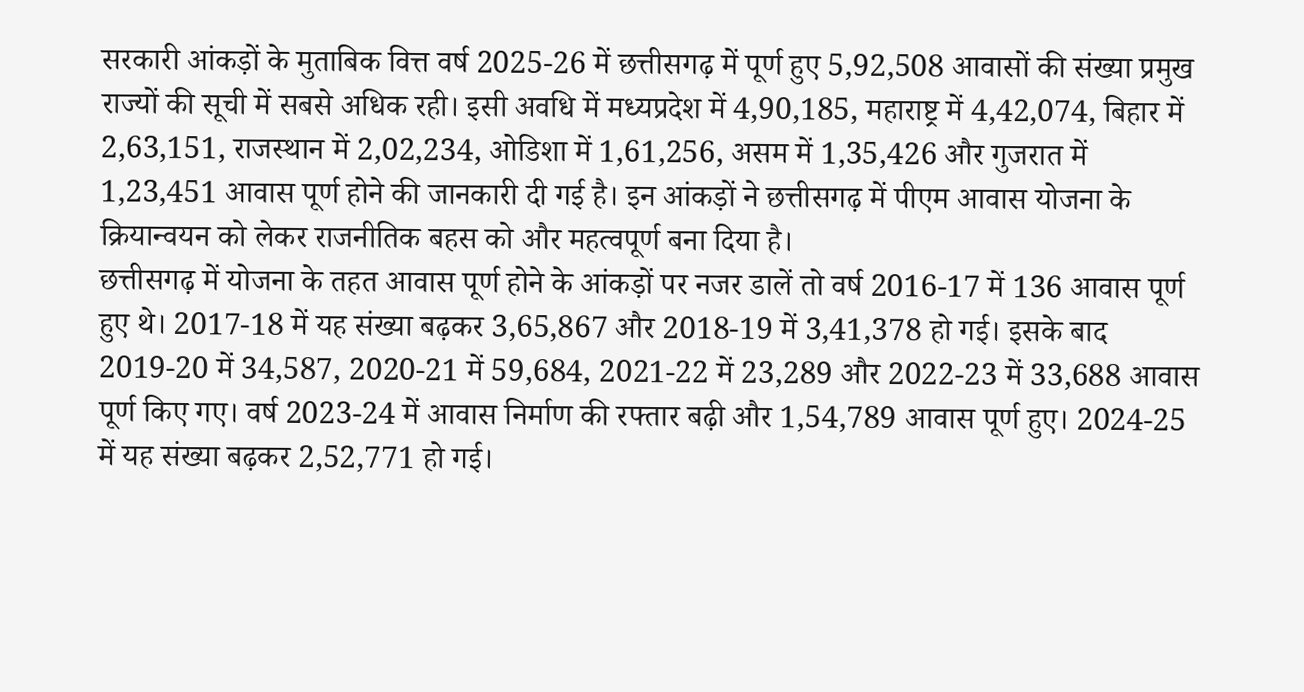सरकारी आंकड़ों के मुताबिक वित्त वर्ष 2025-26 में छत्तीसगढ़ में पूर्ण हुए 5,92,508 आवासों की संख्या प्रमुख राज्यों की सूची में सबसे अधिक रही। इसी अवधि में मध्यप्रदेश में 4,90,185, महाराष्ट्र में 4,42,074, बिहार में 2,63,151, राजस्थान में 2,02,234, ओडिशा में 1,61,256, असम में 1,35,426 और गुजरात में 1,23,451 आवास पूर्ण होने की जानकारी दी गई है। इन आंकड़ों ने छत्तीसगढ़ में पीएम आवास योजना के क्रियान्वयन को लेकर राजनीतिक बहस को और महत्वपूर्ण बना दिया है।
छत्तीसगढ़ में योजना के तहत आवास पूर्ण होने के आंकड़ों पर नजर डालें तो वर्ष 2016-17 में 136 आवास पूर्ण हुए थे। 2017-18 में यह संख्या बढ़कर 3,65,867 और 2018-19 में 3,41,378 हो गई। इसके बाद 2019-20 में 34,587, 2020-21 में 59,684, 2021-22 में 23,289 और 2022-23 में 33,688 आवास पूर्ण किए गए। वर्ष 2023-24 में आवास निर्माण की रफ्तार बढ़ी और 1,54,789 आवास पूर्ण हुए। 2024-25 में यह संख्या बढ़कर 2,52,771 हो गई।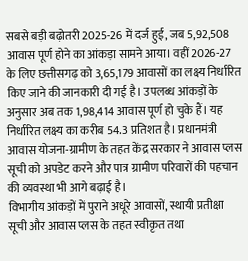सबसे बड़ी बढ़ोतरी 2025-26 में दर्ज हुई, जब 5,92,508 आवास पूर्ण होने का आंकड़ा सामने आया। वहीं 2026-27 के लिए छत्तीसगढ़ को 3,65,179 आवासों का लक्ष्य निर्धारित किए जाने की जानकारी दी गई है। उपलब्ध आंकड़ों के अनुसार अब तक 1,98,414 आवास पूर्ण हो चुके हैं। यह निर्धारित लक्ष्य का करीब 54.3 प्रतिशत है। प्रधानमंत्री आवास योजना-ग्रामीण के तहत केंद्र सरकार ने आवास प्लस सूची को अपडेट करने और पात्र ग्रामीण परिवारों की पहचान की व्यवस्था भी आगे बढ़ाई है।
विभागीय आंकड़ों में पुराने अधूरे आवासों, स्थायी प्रतीक्षा सूची और आवास प्लस के तहत स्वीकृत तथा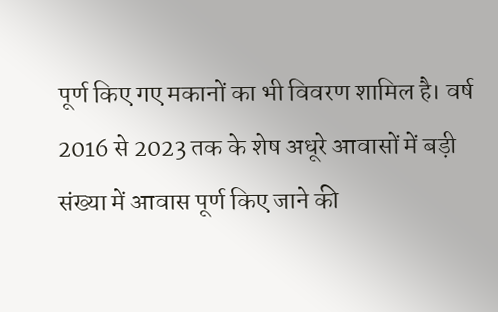पूर्ण किए गए मकानों का भी विवरण शामिल है। वर्ष 2016 से 2023 तक के शेष अधूरे आवासों में बड़ी संख्या में आवास पूर्ण किए जाने की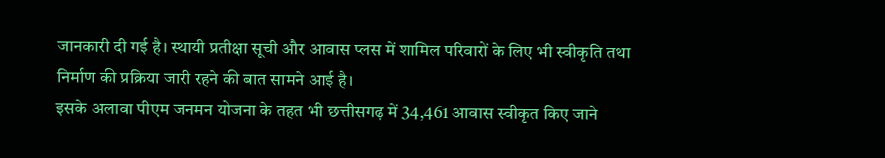जानकारी दी गई है। स्थायी प्रतीक्षा सूची और आवास प्लस में शामिल परिवारों के लिए भी स्वीकृति तथा निर्माण की प्रक्रिया जारी रहने की बात सामने आई है।
इसके अलावा पीएम जनमन योजना के तहत भी छत्तीसगढ़ में 34,461 आवास स्वीकृत किए जाने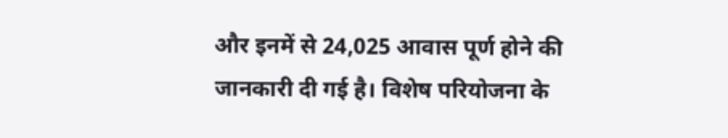और इनमें से 24,025 आवास पूर्ण होने की जानकारी दी गई है। विशेष परियोजना के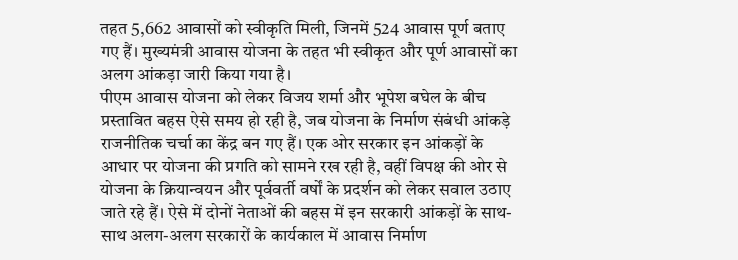तहत 5,662 आवासों को स्वीकृति मिली, जिनमें 524 आवास पूर्ण बताए गए हैं। मुख्यमंत्री आवास योजना के तहत भी स्वीकृत और पूर्ण आवासों का अलग आंकड़ा जारी किया गया है।
पीएम आवास योजना को लेकर विजय शर्मा और भूपेश बघेल के बीच प्रस्तावित बहस ऐसे समय हो रही है, जब योजना के निर्माण संबंधी आंकड़े राजनीतिक चर्चा का केंद्र बन गए हैं। एक ओर सरकार इन आंकड़ों के आधार पर योजना की प्रगति को सामने रख रही है, वहीं विपक्ष की ओर से योजना के क्रियान्वयन और पूर्ववर्ती वर्षों के प्रदर्शन को लेकर सवाल उठाए जाते रहे हैं। ऐसे में दोनों नेताओं की बहस में इन सरकारी आंकड़ों के साथ-साथ अलग-अलग सरकारों के कार्यकाल में आवास निर्माण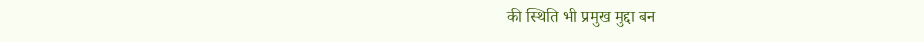की स्थिति भी प्रमुख मुद्दा बन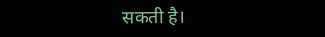सकती है।